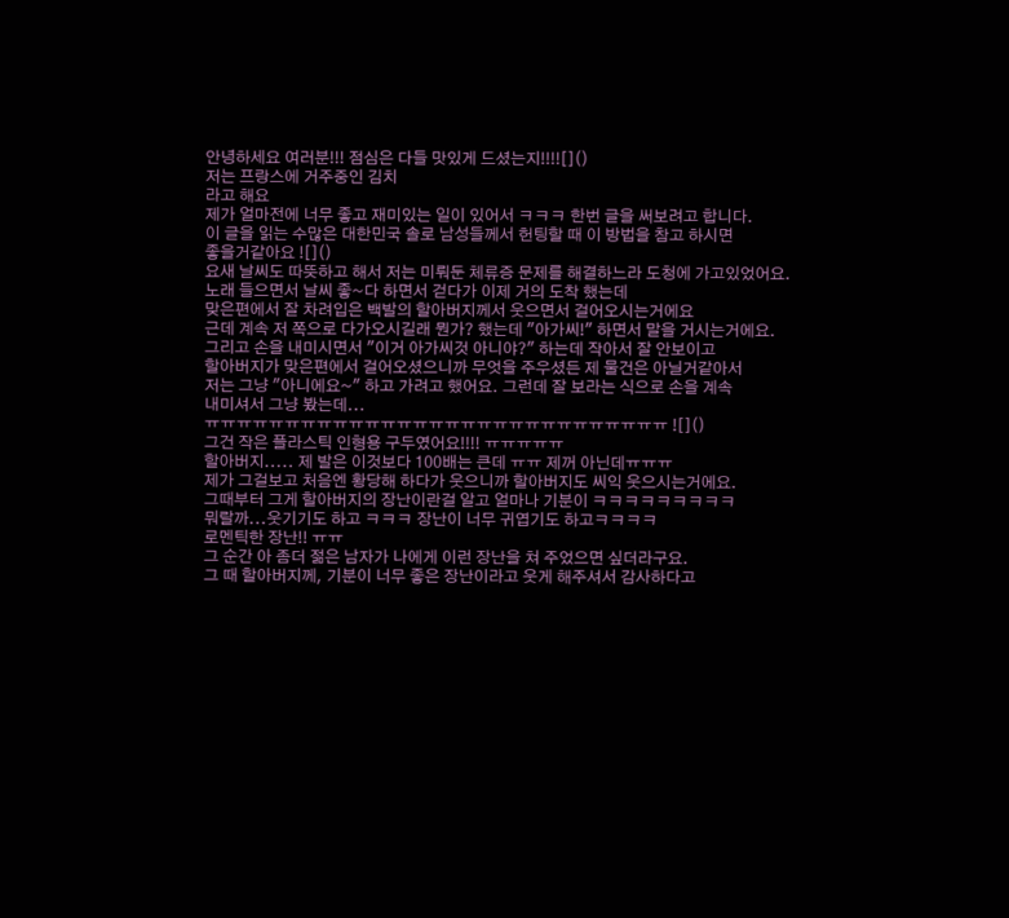안녕하세요 여러분!!! 점심은 다들 맛있게 드셨는지!!!![]()
저는 프랑스에 거주중인 김치
라고 해요
제가 얼마전에 너무 좋고 재미있는 일이 있어서 ㅋㅋㅋ 한번 글을 써보려고 합니다.
이 글을 읽는 수많은 대한민국 솔로 남성들께서 헌팅할 때 이 방법을 참고 하시면
좋을거같아요 ![]()
요새 날씨도 따뜻하고 해서 저는 미뤄둔 체류증 문제를 해결하느라 도청에 가고있었어요.
노래 들으면서 날씨 좋~다 하면서 걷다가 이제 거의 도착 했는데
맞은편에서 잘 차려입은 백발의 할아버지께서 웃으면서 걸어오시는거에요
근데 계속 저 쪽으로 다가오시길래 뭔가? 했는데 "아가씨!" 하면서 말을 거시는거에요.
그리고 손을 내미시면서 "이거 아가씨것 아니야?" 하는데 작아서 잘 안보이고
할아버지가 맞은편에서 걸어오셨으니까 무엇을 주우셨든 제 물건은 아닐거같아서
저는 그냥 "아니에요~" 하고 가려고 했어요. 그런데 잘 보라는 식으로 손을 계속
내미셔서 그냥 봤는데...
ㅠㅠㅠㅠㅠㅠㅠㅠㅠㅠㅠㅠㅠㅠㅠㅠㅠㅠㅠㅠㅠㅠㅠㅠㅠㅠㅠㅠㅠ ![]()
그건 작은 플라스틱 인형용 구두였어요!!!! ㅠㅠㅠㅠㅠ
할아버지..... 제 발은 이것보다 100배는 큰데 ㅠㅠ 제꺼 아닌데ㅠㅠㅠ
제가 그걸보고 처음엔 황당해 하다가 웃으니까 할아버지도 씨익 웃으시는거에요.
그때부터 그게 할아버지의 장난이란걸 알고 얼마나 기분이 ㅋㅋㅋㅋㅋㅋㅋㅋㅋ
뭐랄까...웃기기도 하고 ㅋㅋㅋ 장난이 너무 귀엽기도 하고ㅋㅋㅋㅋ
로멘틱한 장난!! ㅠㅠ
그 순간 아 좀더 젊은 남자가 나에게 이런 장난을 쳐 주었으면 싶더라구요.
그 때 할아버지께, 기분이 너무 좋은 장난이라고 웃게 해주셔서 감사하다고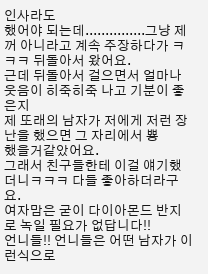인사라도
했어야 되는데...............그냥 제꺼 아니라고 계속 주장하다가 ㅋㅋㅋ 뒤돌아서 왔어요.
근데 뒤돌아서 걸으면서 얼마나 웃음이 히죽히죽 나고 기분이 좋은지
제 또래의 남자가 저에게 저런 장난을 했으면 그 자리에서 뿅
했을거같았어요.
그래서 친구들한테 이걸 얘기했더니ㅋㅋㅋ 다들 좋아하더라구요.
여자맘은 굳이 다이아몬드 반지로 녹일 필요가 없답니다!!
언니들!! 언니들은 어떤 남자가 이런식으로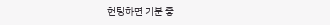헌팅하면 기분 좋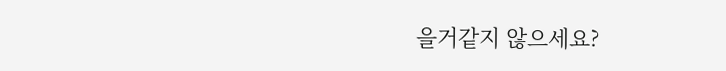을거같지 않으세요?